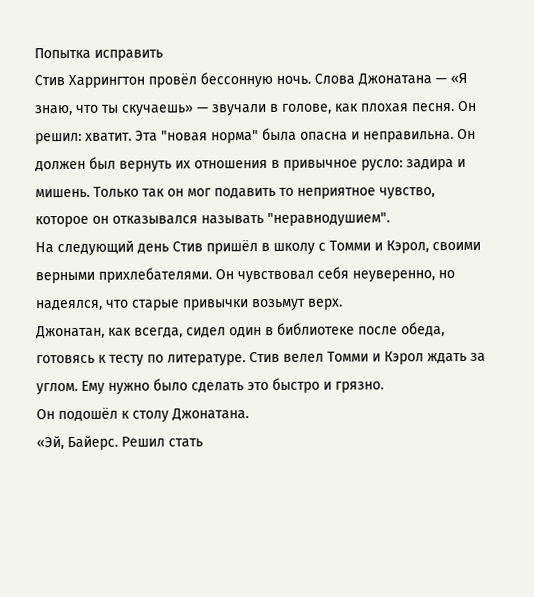Попытка исправить
Стив Харрингтон провёл бессонную ночь. Слова Джонатана — «Я знаю, что ты скучаешь» — звучали в голове, как плохая песня. Он решил: хватит. Эта "новая норма" была опасна и неправильна. Он должен был вернуть их отношения в привычное русло: задира и мишень. Только так он мог подавить то неприятное чувство, которое он отказывался называть "неравнодушием".
На следующий день Стив пришёл в школу с Томми и Кэрол, своими верными прихлебателями. Он чувствовал себя неуверенно, но надеялся, что старые привычки возьмут верх.
Джонатан, как всегда, сидел один в библиотеке после обеда, готовясь к тесту по литературе. Стив велел Томми и Кэрол ждать за углом. Ему нужно было сделать это быстро и грязно.
Он подошёл к столу Джонатана.
«Эй, Байерс. Решил стать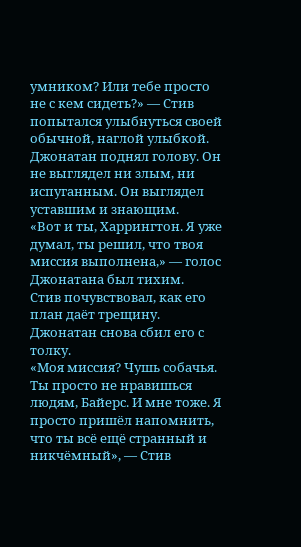умником? Или тебе просто не с кем сидеть?» — Стив попытался улыбнуться своей обычной, наглой улыбкой.
Джонатан поднял голову. Он не выглядел ни злым, ни испуганным. Он выглядел уставшим и знающим.
«Вот и ты, Харрингтон. Я уже думал, ты решил, что твоя миссия выполнена,» — голос Джонатана был тихим.
Стив почувствовал, как его план даёт трещину. Джонатан снова сбил его с толку.
«Моя миссия? Чушь собачья. Ты просто не нравишься людям, Байерс. И мне тоже. Я просто пришёл напомнить, что ты всё ещё странный и никчёмный», — Стив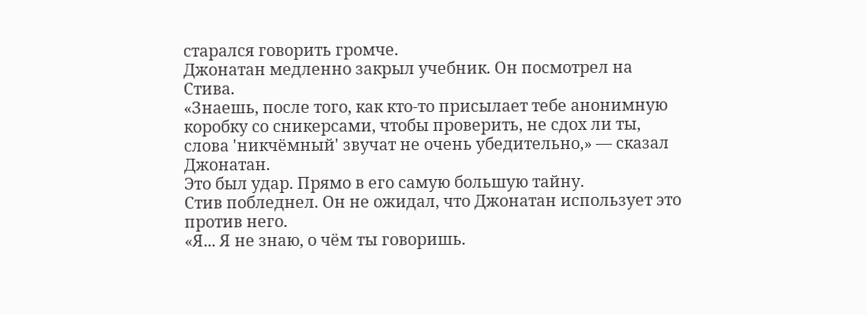старался говорить громче.
Джонатан медленно закрыл учебник. Он посмотрел на Стива.
«Знаешь, после того, как кто-то присылает тебе анонимную коробку со сникерсами, чтобы проверить, не сдох ли ты, слова 'никчёмный' звучат не очень убедительно,» — сказал Джонатан.
Это был удар. Прямо в его самую большую тайну.
Стив побледнел. Он не ожидал, что Джонатан использует это против него.
«Я... Я не знаю, о чём ты говоришь.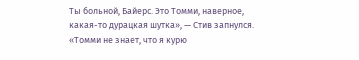Ты больной, Байерс. Это Томми, наверное, какая-то дурацкая шутка», — Стив запнулся.
«Томми не знает, что я курю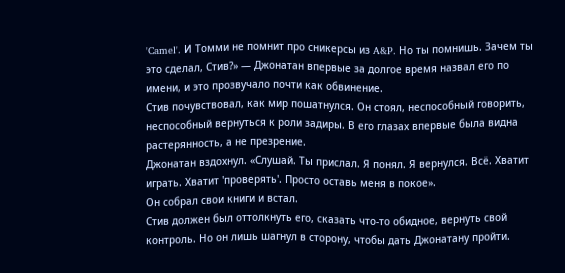'Camel'. И Томми не помнит про сникерсы из A&P. Но ты помнишь. Зачем ты это сделал, Стив?» — Джонатан впервые за долгое время назвал его по имени, и это прозвучало почти как обвинение.
Стив почувствовал, как мир пошатнулся. Он стоял, неспособный говорить, неспособный вернуться к роли задиры. В его глазах впервые была видна растерянность, а не презрение.
Джонатан вздохнул. «Слушай. Ты прислал. Я понял. Я вернулся. Всё. Хватит играть. Хватит 'проверять'. Просто оставь меня в покое».
Он собрал свои книги и встал.
Стив должен был оттолкнуть его, сказать что-то обидное, вернуть свой контроль. Но он лишь шагнул в сторону, чтобы дать Джонатану пройти.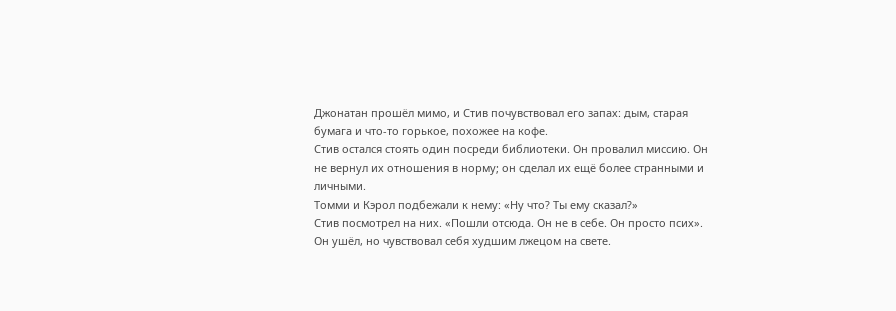Джонатан прошёл мимо, и Стив почувствовал его запах: дым, старая бумага и что-то горькое, похожее на кофе.
Стив остался стоять один посреди библиотеки. Он провалил миссию. Он не вернул их отношения в норму; он сделал их ещё более странными и личными.
Томми и Кэрол подбежали к нему: «Ну что? Ты ему сказал?»
Стив посмотрел на них. «Пошли отсюда. Он не в себе. Он просто псих».
Он ушёл, но чувствовал себя худшим лжецом на свете.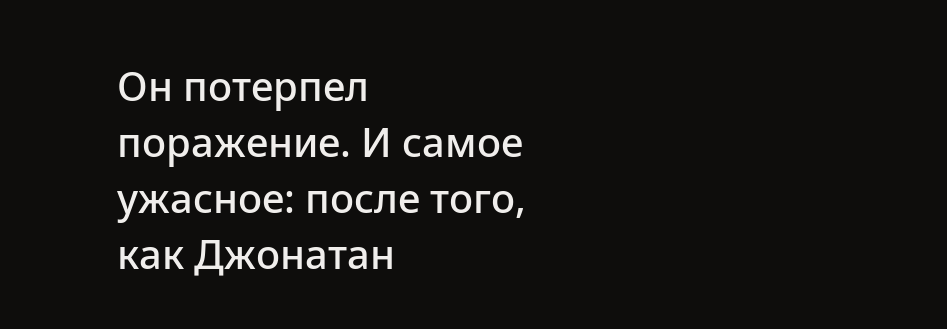Он потерпел поражение. И самое ужасное: после того, как Джонатан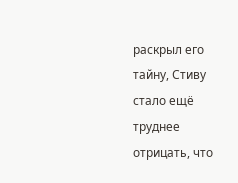раскрыл его тайну, Стиву стало ещё труднее отрицать, что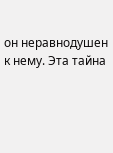он неравнодушен к нему. Эта тайна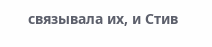связывала их, и Стив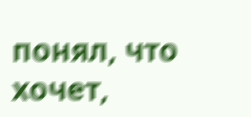понял, что хочет,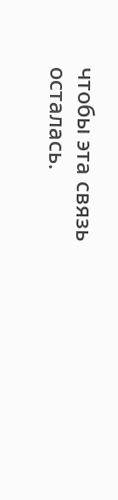чтобы эта связь осталась.